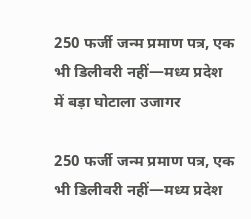250 फर्जी जन्म प्रमाण पत्र, एक भी डिलीवरी नहीं—मध्य प्रदेश में बड़ा घोटाला उजागर

250 फर्जी जन्म प्रमाण पत्र, एक भी डिलीवरी नहीं—मध्य प्रदेश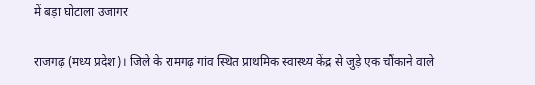में बड़ा घोटाला उजागर

राजगढ़ (मध्य प्रदेश)। जिले के रामगढ़ गांव स्थित प्राथमिक स्वास्थ्य केंद्र से जुड़े एक चौंकाने वाले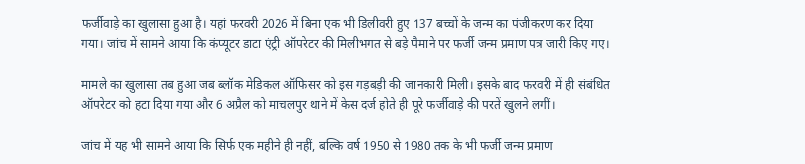फर्जीवाड़े का खुलासा हुआ है। यहां फरवरी 2026 में बिना एक भी डिलीवरी हुए 137 बच्चों के जन्म का पंजीकरण कर दिया गया। जांच में सामने आया कि कंप्यूटर डाटा एंट्री ऑपरेटर की मिलीभगत से बड़े पैमाने पर फर्जी जन्म प्रमाण पत्र जारी किए गए।

मामले का खुलासा तब हुआ जब ब्लॉक मेडिकल ऑफिसर को इस गड़बड़ी की जानकारी मिली। इसके बाद फरवरी में ही संबंधित ऑपरेटर को हटा दिया गया और 6 अप्रैल को माचलपुर थाने में केस दर्ज होते ही पूरे फर्जीवाड़े की परतें खुलने लगीं।

जांच में यह भी सामने आया कि सिर्फ एक महीने ही नहीं, बल्कि वर्ष 1950 से 1980 तक के भी फर्जी जन्म प्रमाण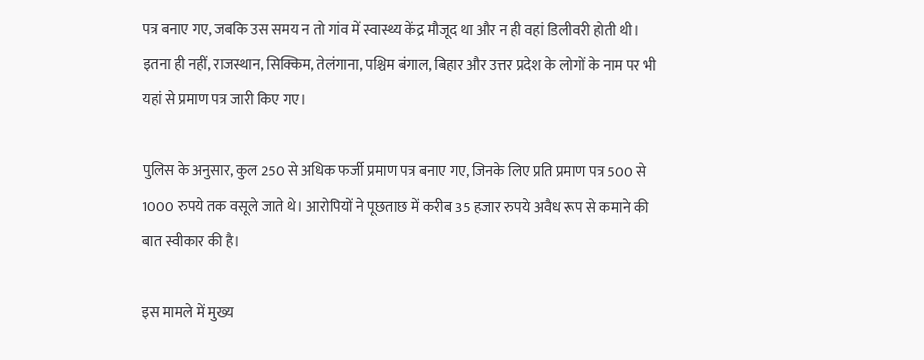पत्र बनाए गए, जबकि उस समय न तो गांव में स्वास्थ्य केंद्र मौजूद था और न ही वहां डिलीवरी होती थी। इतना ही नहीं, राजस्थान, सिक्किम, तेलंगाना, पश्चिम बंगाल, बिहार और उत्तर प्रदेश के लोगों के नाम पर भी यहां से प्रमाण पत्र जारी किए गए।

पुलिस के अनुसार, कुल 250 से अधिक फर्जी प्रमाण पत्र बनाए गए, जिनके लिए प्रति प्रमाण पत्र 500 से 1000 रुपये तक वसूले जाते थे। आरोपियों ने पूछताछ में करीब 35 हजार रुपये अवैध रूप से कमाने की बात स्वीकार की है।

इस मामले में मुख्य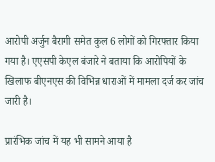आरोपी अर्जुन बैरागी समेत कुल 6 लोगों को गिरफ्तार किया गया है। एएसपी केएल बंजारे ने बताया कि आरोपियों के खिलाफ बीएनएस की विभिन्न धाराओं में मामला दर्ज कर जांच जारी है।

प्रारंभिक जांच में यह भी सामने आया है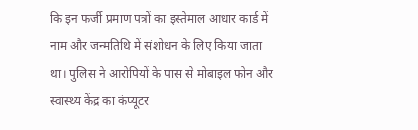कि इन फर्जी प्रमाण पत्रों का इस्तेमाल आधार कार्ड में नाम और जन्मतिथि में संशोधन के लिए किया जाता था। पुलिस ने आरोपियों के पास से मोबाइल फोन और स्वास्थ्य केंद्र का कंप्यूटर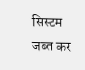सिस्टम जब्त कर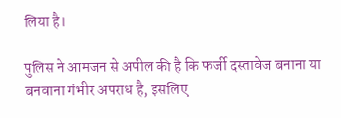लिया है।

पुलिस ने आमजन से अपील की है कि फर्जी दस्तावेज बनाना या बनवाना गंभीर अपराध है, इसलिए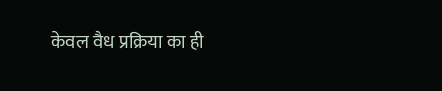केवल वैध प्रक्रिया का ही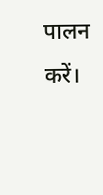पालन करें।